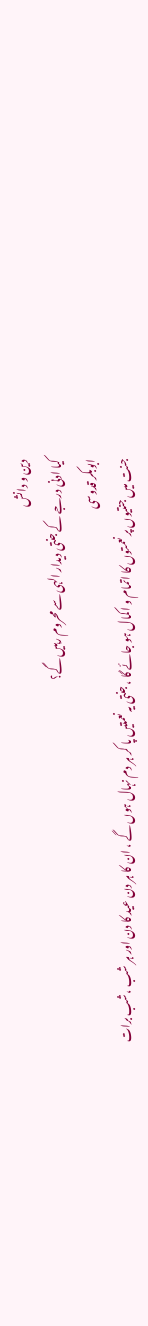دين و دانش
کیا ادنی درجے کے جنتی دیدار الہی سے محروم رہیں گے؟
ابوبکر قدوسی
جنت میں جنتیوں پر نعمتوں کا اتمام و اکمال ہو جائے گا ، جنتی یہ نعمتیں پا کر ہر دم نہال ہوں گے ، ان کا ہر دن عید کا دن اور ہر شب ،شب برات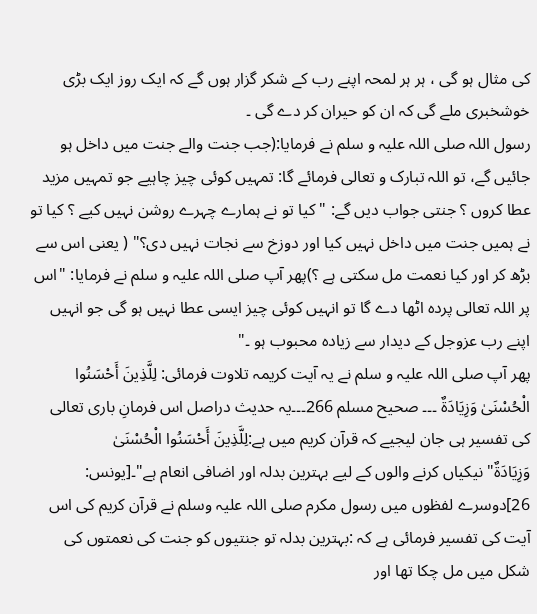کی مثال ہو گی ، ہر ہر لمحہ اپنے رب کے شکر گزار ہوں گے کہ ایک روز ایک بڑی خوشخبری ملے گی کہ ان کو حیران کر دے گی ۔
رسول اللہ صلی اللہ علیہ و سلم نے فرمایا:(جب جنت والے جنت میں داخل ہو جائیں گے، تو اللہ تبارک و تعالی فرمائے گا: تمہیں کوئی چیز چاہیے جو تمہیں مزید عطا کروں ؟ جنتی جواب دیں گے: " کیا تو نے ہمارے چہرے روشن نہیں کیے ؟ کیا تو نے ہمیں جنت میں داخل نہیں کیا اور دوزخ سے نجات نہیں دی؟" ( یعنی اس سے بڑھ کر اور کیا نعمت مل سکتی ہے ؟)پھر آپ صلی اللہ علیہ و سلم نے فرمایا: "اس پر اللہ تعالی پردہ اٹھا دے گا تو انہیں کوئی چیز ایسی عطا نہیں ہو گی جو انہیں اپنے رب عزوجل کے دیدار سے زیادہ محبوب ہو ۔"
پھر آپ صلی اللہ علیہ و سلم نے یہ آیت کریمہ تلاوت فرمائی: لِلَّذِينَ أَحْسَنُوا الْحُسْنَىٰ وَزِيَادَةٌ ۔۔۔ صحیح مسلم 266۔۔۔یہ حدیث دراصل اس فرمانِ باری تعالی کی تفسیر ہی جان لیجیے کہ قرآن کریم میں ہے:لِلَّذِينَ أَحْسَنُوا الْحُسْنَىٰ وَزِيَادَةٌ"نیکیاں کرنے والوں کے لیے بہترین بدلہ اور اضافی انعام ہے"۔[یونس: 26]دوسرے لفظوں میں رسول مکرم صلی اللہ علیہ وسلم نے قرآن کریم کی اس آیت کی تفسیر فرمائی ہے کہ :بہترین بدلہ تو جنتیوں کو جنت کی نعمتوں کی شکل میں مل چکا تھا اور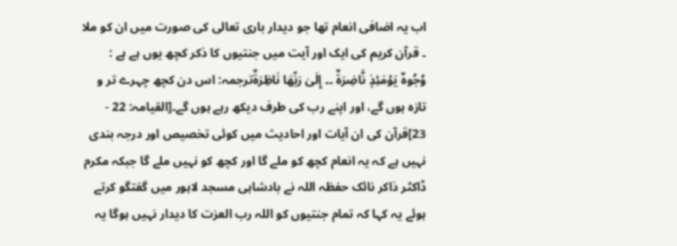اب یہ اضافی انعام تھا جو دیدار باری تعالی کی صورت میں ان کو ملا ۔ قرآن کریم کی ایک اور آیت میں جنتیوں کا ذکر کچھ یوں ہے ہے :
وُجُوهٌ يَوْمَئِذٍ نَّاضِرَةٌ ۔۔ إِلَىٰ رَبِّهَا نَاظِرَةٌترجمہ: اس دن کچھ چہرے تر و تازہ ہوں گے، اور اپنے رب کی طرف دیکھ رہے ہوں گے۔[القیامہ: 22 - 23]قرآن کی ان آیات اور احادیث میں کوئی تخصیص اور درجہ بندی نہیں ہے کہ یہ انعام کچھ کو ملے گا اور کچھ کو نہیں ملے گا جبکہ مکرم ڈاکٹر ذاکر نائک حفظہ اللہ نے بادشاہی مسجد لاہور میں گفتگو کرتے ہوئے یہ کہا کہ تمام جنتیوں کو اللہ رب العزت کا دیدار نہیں ہوگا یہ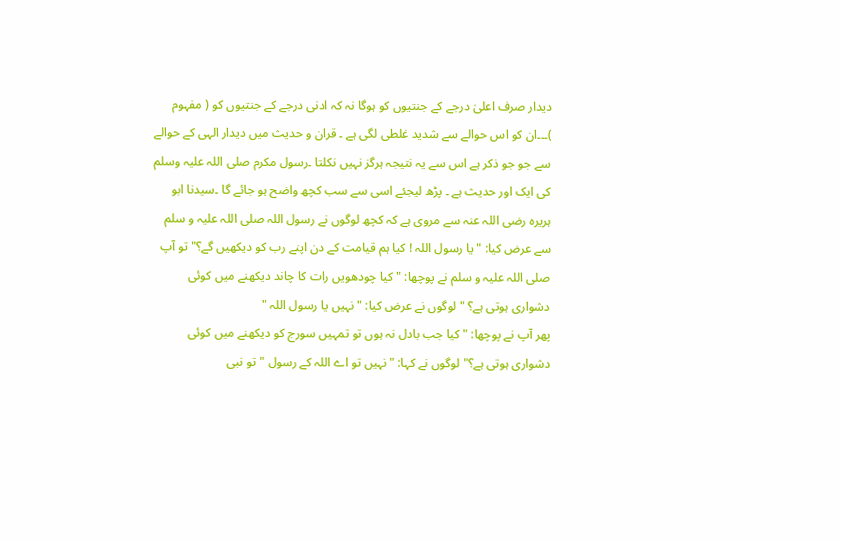دیدار صرف اعلیٰ درجے کے جنتیوں کو ہوگا نہ کہ ادنی درجے کے جنتیوں کو ( مفہوم )۔۔۔ان کو اس حوالے سے شدید غلطی لگی ہے ۔ قران و حدیث میں دیدار الہی کے حوالے سے جو جو ذکر ہے اس سے یہ نتیجہ ہرگز نہیں نکلتا ۔رسول مکرم صلی اللہ علیہ وسلم کی ایک اور حدیث ہے ۔ پڑھ لیجئے اسی سے سب کچھ واضح ہو جائے گا ۔سیدنا ابو ہریرہ رضی اللہ عنہ سے مروی ہے کہ کچھ لوگوں نے رسول اللہ صلی اللہ علیہ و سلم سے عرض کیا: " یا رسول اللہ ! کیا ہم قیامت کے دن اپنے رب کو دیکھیں گے؟" تو آپ صلی اللہ علیہ و سلم نے پوچھا: " کیا چودھویں رات کا چاند دیکھنے میں کوئی دشواری ہوتی ہے؟ "لوگوں نے عرض کیا: " نہیں یا رسول اللہ "
پھر آپ نے پوچھا: "کیا جب بادل نہ ہوں تو تمہیں سورج کو دیکھنے میں کوئی دشواری ہوتی ہے؟" لوگوں نے کہا: "نہیں تو اے اللہ کے رسول "تو نبی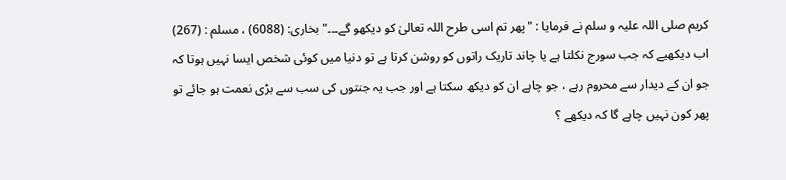کریم صلی اللہ علیہ و سلم نے فرمایا : "پھر تم اسی طرح اللہ تعالیٰ کو دیکھو گے۔۔۔"بخاری: (6088) ، مسلم : (267)
اب دیکھیے کہ جب سورج نکلتا ہے یا چاند تاریک راتوں کو روشن کرتا ہے تو دنیا میں کوئی شخص ایسا نہیں ہوتا کہ جو ان کے دیدار سے محروم رہے ، جو چاہے ان کو دیکھ سکتا ہے اور جب یہ جنتوں کی سب سے بڑی نعمت ہو جائے تو پھر کون نہیں چاہے گا کہ دیکھے ؟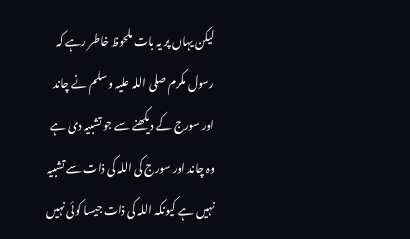لیکن یہاں پر یہ بات ملحوظ خاطر رہے کہ رسول مکرم صلی اللہ علیہ وسلم نے چاند اور سورج کے دیکھنے سے جو تشبیہ دی ہے وہ چاند اور سورج کی اللہ کی ذات سے تشبیہ نہیں ہے کیونکہ اللہ کی ذات جیسا کوئی نہیں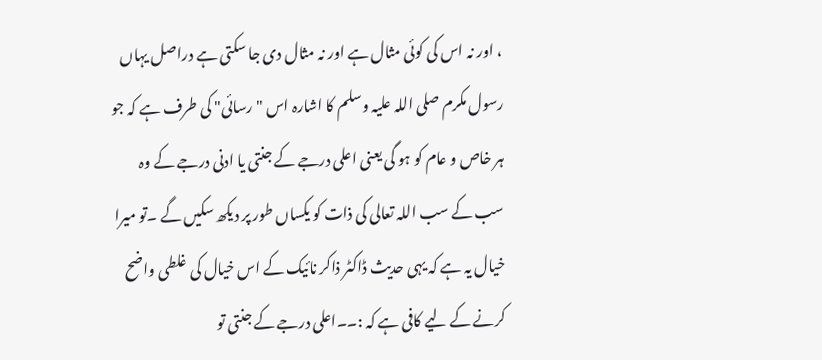، اور نہ اس کی کوئی مثال ہے اور نہ مثال دی جا سکتی ہے دراصل یہاں رسول مکرم صلی اللہ علیہ وسلم کا اشارہ اس " رسائی" کی طرف ہے کہ جو ہر خاص و عام کو ہو گی یعنی اعلی درجے کے جنتی یا ادنی درجے کے وہ سب کے سب اللہ تعالی کی ذات کو یکساں طور پر دیکھ سکیں گے ۔تو میرا خیال یہ ہے کہ یہی حدیث ڈاکٹر ذاکر نائیک کے اس خیال کی غلطی واضح کرنے کے لیے کافی ہے کہ :۔۔اعلی درجے کے جنتی تو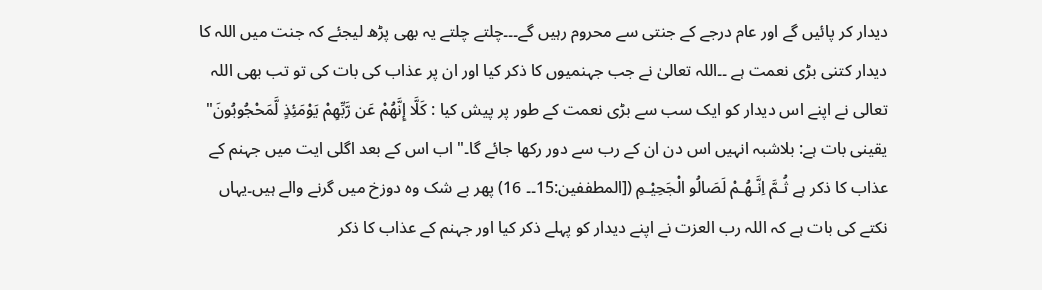دیدار کر پائیں گے اور عام درجے کے جنتی سے محروم رہیں گے۔۔۔چلتے چلتے یہ بھی پڑھ لیجئے کہ جنت میں اللہ کا دیدار کتنی بڑی نعمت ہے ۔۔اللہ تعالیٰ نے جب جہنمیوں کا ذکر کیا اور ان پر عذاب کی بات کی تو تب بھی اللہ تعالی نے اپنے اس دیدار کو ایک سب سے بڑی نعمت کے طور پر پیش کیا : كَلَّا إِنَّهُمْ عَن رَّبِّهِمْ يَوْمَئِذٍ لَّمَحْجُوبُونَ" یقینی بات ہے: بلاشبہ انہیں اس دن ان کے رب سے دور رکھا جائے گا۔" اب اس کے بعد اگلی ایت میں جہنم کے عذاب کا ذکر ہے ثُـمَّ اِنَّـهُـمْ لَصَالُو الْجَحِيْـمِ ([المطففین:15۔۔ 16) پھر بے شک وہ دوزخ میں گرنے والے ہیں۔یہاں نکتے کی بات ہے کہ اللہ رب العزت نے اپنے دیدار کو پہلے ذکر کیا اور جہنم کے عذاب کا ذکر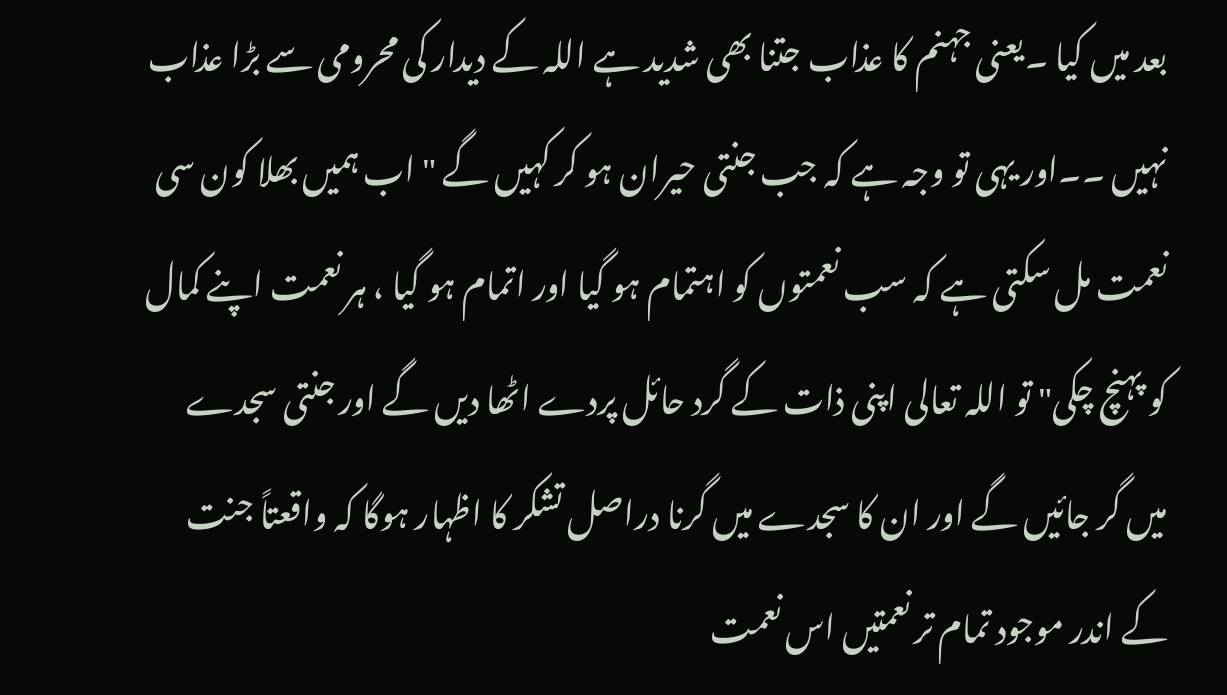بعد میں کیا ۔یعنی جہنم کا عذاب جتنا بھی شدید ہے اللہ کے دیدار کی محرومی سے بڑا عذاب نہیں ۔۔اور یہی تو وجہ ہے کہ جب جنتی حیران ہو کر کہیں گے " اب ہمیں بھلا کون سی نعمت مل سکتی ہے کہ سب نعمتوں کو اہتمام ہو گیا اور اتمام ہو گیا ، ہر نعمت اپنے کمال کو پہنچ چکی" تو اللہ تعالی اپنی ذات کے گرد حائل پردے اٹھا دیں گے اور جنتی سجدے میں گر جائیں گے اور ان کا سجدے میں گرنا دراصل تشکر کا اظہار ہوگا کہ واقعتاً جنت کے اندر موجود تمام تر نعمتیں اس نعمت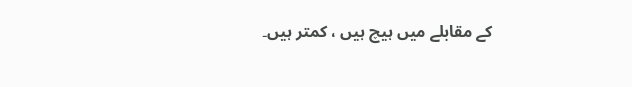کے مقابلے میں ہیچ ہیں ، کمتر ہیں۔